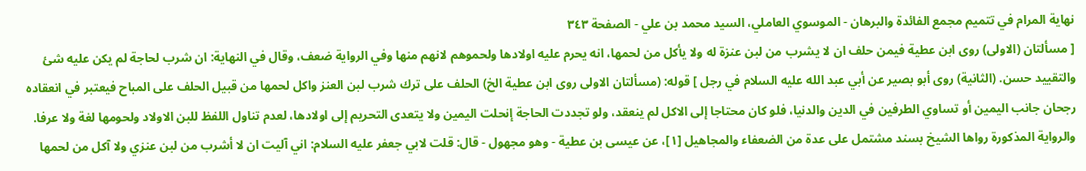نهاية المرام في تتميم مجمع الفائدة والبرهان - الموسوي العاملي، السيد محمد بن علي - الصفحة ٣٤٣
[ مسألتان (الاولى) روى ابن عطية فيمن حلف ان لا يشرب من لبن عنزة له ولا يأكل من لحمها، انه يحرم عليه اولادها ولحموهم لانهم منها وفي الرواية ضعف، وقال في النهاية: ان شرب لحاجة لم يكن عليه شئ والتقييد حسن. (الثانية) روى أبو بصير عن أبي عبد الله عليه السلام في رجل ] قوله: (مسألتان الاولى روى ابن عطية الخ) الحلف على ترك شرب لبن العنز واكل لحمها من قبيل الحلف على المباح فيعتبر في انعقاده رجحان جانب اليمين أو تساوي الطرفين في الدين والدنيا، فلو كان محتاجا إلى الاكل لم ينعقد، ولو تجددت الحاجة إنحلت اليمين ولا يتعدى التحريم إلى اولادها، لعدم تناول اللفظ للبن الاولاد ولحومها لغة ولا عرفا. والرواية المذكورة رواها الشيخ بسند مشتمل على عدة من الضعفاء والمجاهيل [١]، عن عيسى بن عطية - وهو مجهول - قال: قلت لابي جعفر عليه السلام: اني آليت ان لا أشرب من لبن عنزي ولا آكل من لحمها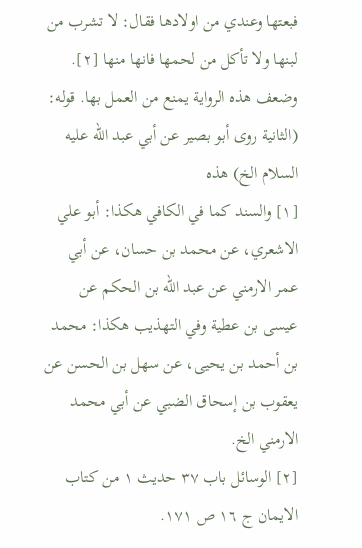فبعتها وعندي من اولادها فقال: لا تشرب من لبنها ولا تأكل من لحمها فانها منها [٢]. وضعف هذه الرواية يمنع من العمل بها. قوله: (الثانية روى أبو بصير عن أبي عبد الله عليه السلام الخ) هذه
[١] والسند كما في الكافي هكذا: أبو علي الاشعري، عن محمد بن حسان، عن أبي عمر الارمني عن عبد الله بن الحكم عن عيسى بن عطية وفي التهذيب هكذا: محمد بن أحمد بن يحيى، عن سهل بن الحسن عن يعقوب بن إسحاق الضبي عن أبي محمد الارمني الخ.
[٢] الوسائل باب ٣٧ حديث ١ من كتاب الايمان ج ١٦ ص ١٧١.